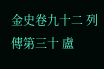金史卷九十二 列傳第三十 盧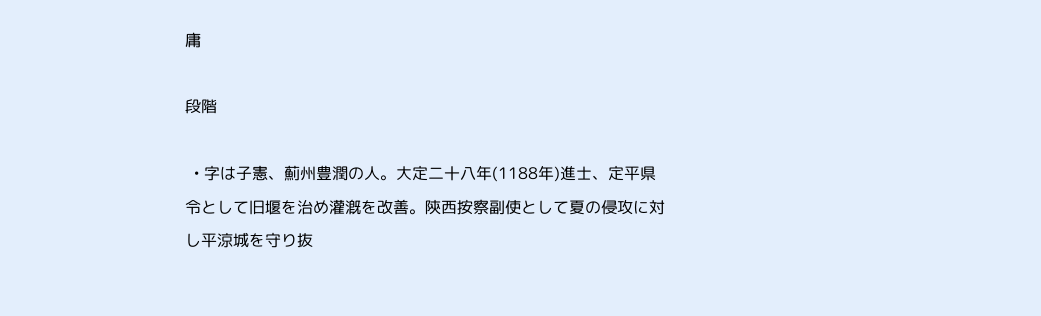庸

段階

  • 字は子憲、薊州豊潤の人。大定二十八年(1188年)進士、定平県令として旧堰を治め灌漑を改善。陝西按察副使として夏の侵攻に対し平涼城を守り抜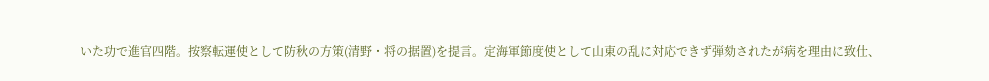いた功で進官四階。按察転運使として防秋の方策(清野・将の据置)を提言。定海軍節度使として山東の乱に対応できず弾劾されたが病を理由に致仕、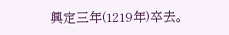興定三年(1219年)卒去。